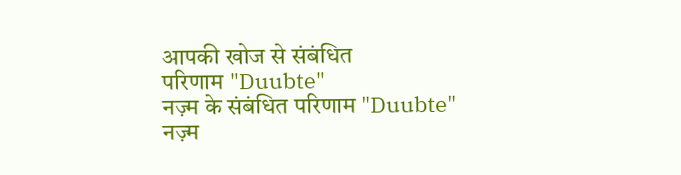आपकी खोज से संबंधित
परिणाम "Duubte"
नज़्म के संबंधित परिणाम "Duubte"
नज़्म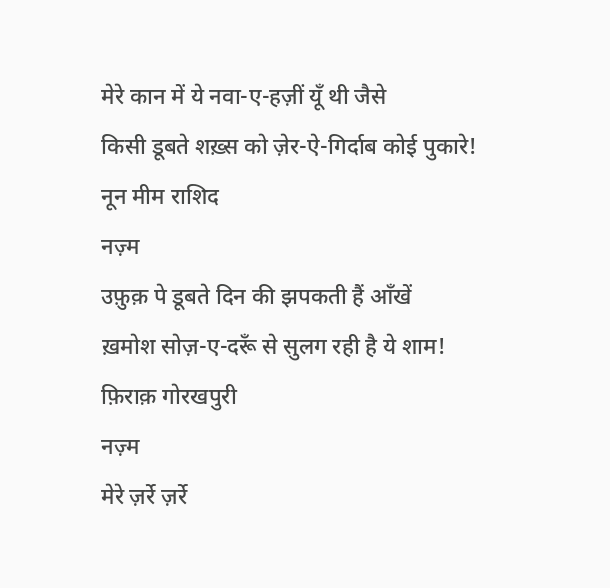मेरे कान में ये नवा-ए-हज़ीं यूँ थी जैसे
किसी डूबते शख़्स को ज़ेर-ऐ-गिर्दाब कोई पुकारे!
नून मीम राशिद
नज़्म
उफ़ुक़ पे डूबते दिन की झपकती हैं आँखें
ख़मोश सोज़-ए-दरूँ से सुलग रही है ये शाम!
फ़िराक़ गोरखपुरी
नज़्म
मेरे ज़र्रे ज़र्रे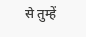से तुम्हें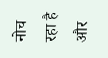नोच रहा है
और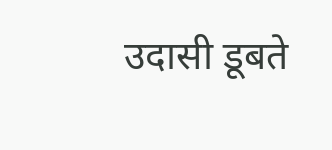उदासी डूबते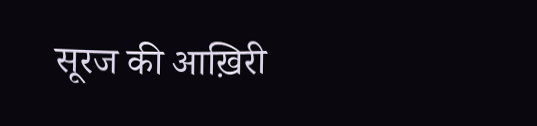सूरज की आख़िरी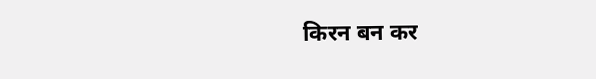किरन बन कर